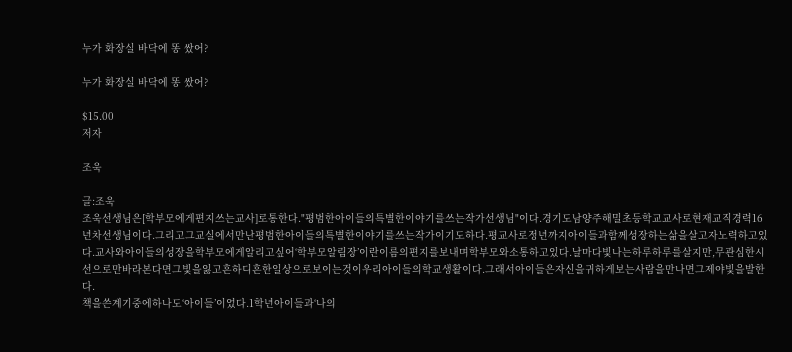누가 화장실 바닥에 똥 쌌어?

누가 화장실 바닥에 똥 쌌어?

$15.00
저자

조욱

글:조욱
조욱선생님은[학부모에게편지쓰는교사]로통한다."평범한아이들의특별한이야기를쓰는작가선생님"이다.경기도남양주해밀초등학교교사로현재교직경력16년차선생님이다.그리고그교실에서만난평범한아이들의특별한이야기를쓰는작가이기도하다.평교사로정년까지아이들과함께성장하는삶을살고자노력하고있다.교사와아이들의성장을학부모에게알리고싶어‘학부모알림장’이란이름의편지를보내며학부모와소통하고있다.날마다빛나는하루하루를살지만,무관심한시선으로만바라본다면그빛을잃고흔하디흔한일상으로보이는것이우리아이들의학교생활이다.그래서아이들은자신을귀하게보는사람을만나면그제야빛을발한다.
책을쓴계기중에하나도‘아이들’이었다.1학년아이들과‘나의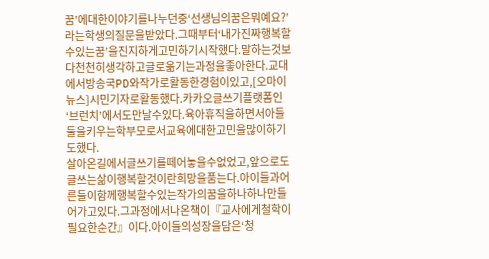꿈’에대한이야기를나누던중‘선생님의꿈은뭐예요?’라는학생의질문을받았다.그때부터‘내가진짜행복할수있는꿈’을진지하게고민하기시작했다.말하는것보다천천히생각하고글로옮기는과정을좋아한다.교대에서방송국PD와작가로활동한경험이있고,[오마이뉴스]시민기자로활동했다.카카오글쓰기플랫폼인‘브런치’에서도만날수있다.육아휴직을하면서아들둘을키우는학부모로서교육에대한고민을많이하기도했다.
살아온길에서글쓰기를떼어놓을수없었고,앞으로도글쓰는삶이행복할것이란희망을품는다.아이들과어른들이함께행복할수있는작가의꿈을하나하나만들어가고있다.그과정에서나온책이『교사에게철학이필요한순간』이다.아이들의성장을담은‘청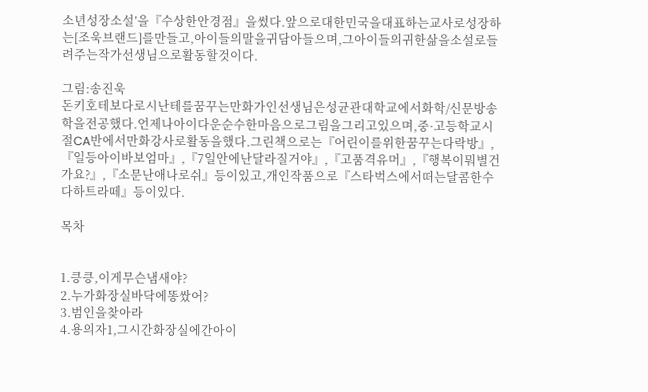소년성장소설’을『수상한안경점』을썼다.앞으로대한민국을대표하는교사로성장하는[조욱브랜드]를만들고,아이들의말을귀담아들으며,그아이들의귀한삶을소설로들려주는작가선생님으로활동할것이다.

그림:송진욱
돈키호테보다로시난테를꿈꾸는만화가인선생님은성균관대학교에서화학/신문방송학을전공했다.언제나아이다운순수한마음으로그림을그리고있으며,중·고등학교시절CA반에서만화강사로활동을했다.그린책으로는『어린이를위한꿈꾸는다락방』,『일등아이바보엄마』,『7일안에난달라질거야』,『고품격유머』,『행복이뭐별건가요?』,『소문난애나로쉬』등이있고,개인작품으로『스타벅스에서떠는달콤한수다하트라떼』등이있다.

목차


1.킁킁,이게무슨냄새야?
2.누가화장실바닥에똥쌌어?
3.범인을찾아라
4.용의자1,그시간화장실에간아이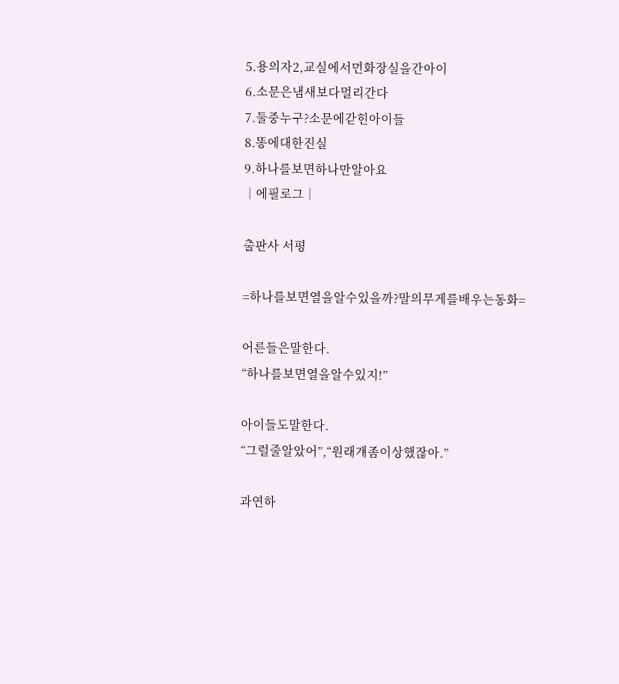5.용의자2,교실에서먼화장실을간아이
6.소문은냄새보다멀리간다
7.둘중누구?소문에갇힌아이들
8.똥에대한진실
9.하나를보면하나만알아요
│에필로그│

출판사 서평

=하나를보면열을알수있을까?말의무게를배우는동화=

어른들은말한다.
“하나를보면열을알수있지!”

아이들도말한다.
“그럴줄알았어”,“원래걔좀이상했잖아.”

과연하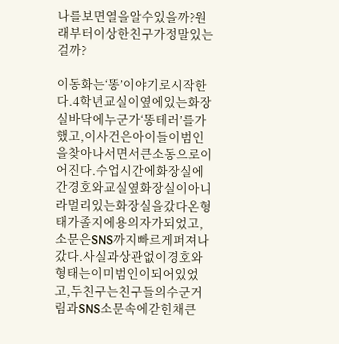나를보면열을알수있을까?원래부터이상한친구가정말있는걸까?

이동화는‘똥’이야기로시작한다.4학년교실이옆에있는화장실바닥에누군가‘똥테러’를가했고,이사건은아이들이범인을찾아나서면서큰소동으로이어진다.수업시간에화장실에간경호와교실옆화장실이아니라멀리있는화장실을갔다온형태가졸지에용의자가되었고,소문은SNS까지빠르게퍼져나갔다.사실과상관없이경호와형태는이미범인이되어있었고,두친구는친구들의수군거림과SNS소문속에갇힌채큰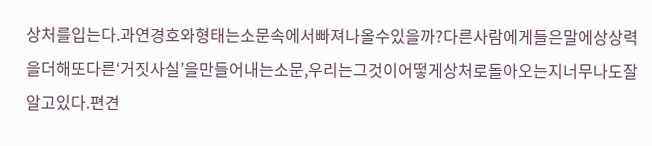상처를입는다.과연경호와형태는소문속에서빠져나올수있을까?다른사람에게들은말에상상력을더해또다른‘거짓사실’을만들어내는소문,우리는그것이어떻게상처로돌아오는지너무나도잘알고있다.편견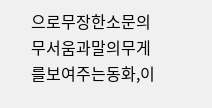으로무장한소문의무서움과말의무게를보여주는동화,이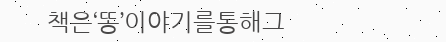책은‘똥’이야기를통해그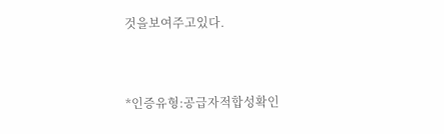것을보여주고있다.


*인증유형:공급자적합성확인